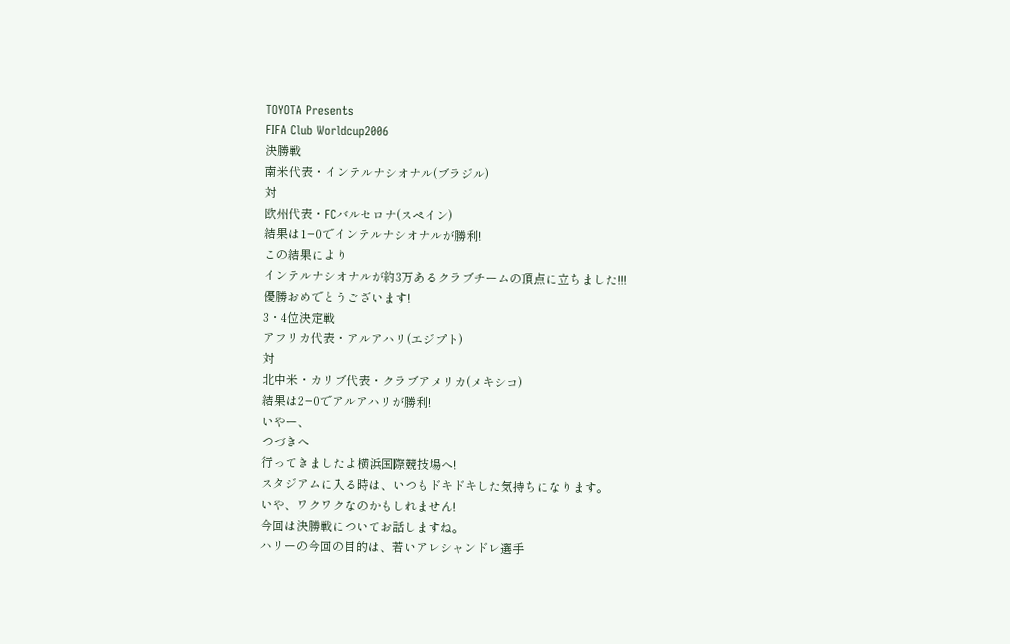TOYOTA Presents
FIFA Club Worldcup2006
決勝戦
南米代表・インテルナシオナル(ブラジル)
対
欧州代表・FCバルセロナ(スペイン)
結果は1−0でインテルナシオナルが勝利!
この結果により
インテルナシオナルが約3万あるクラブチームの頂点に立ちました!!!
優勝おめでとうございます!
3・4位決定戦
アフリカ代表・アルアハリ(エジプト)
対
北中米・カリブ代表・クラブアメリカ(メキシコ)
結果は2−0でアルアハリが勝利!
いやー、
つづきへ
行ってきましたよ横浜国際競技場へ!
スタジアムに入る時は、いつもドキドキした気持ちになります。
いや、ワクワクなのかもしれません!
今回は決勝戦についてお話しますね。
ハリーの今回の目的は、若いアレシャンドレ選手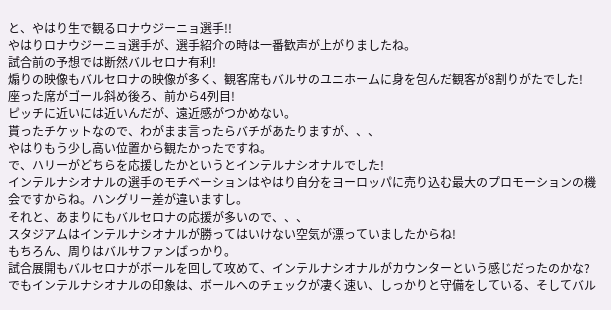と、やはり生で観るロナウジーニョ選手!!
やはりロナウジーニョ選手が、選手紹介の時は一番歓声が上がりましたね。
試合前の予想では断然バルセロナ有利!
煽りの映像もバルセロナの映像が多く、観客席もバルサのユニホームに身を包んだ観客が8割りがたでした!
座った席がゴール斜め後ろ、前から4列目!
ピッチに近いには近いんだが、遠近感がつかめない。
貰ったチケットなので、わがまま言ったらバチがあたりますが、、、
やはりもう少し高い位置から観たかったですね。
で、ハリーがどちらを応援したかというとインテルナシオナルでした!
インテルナシオナルの選手のモチベーションはやはり自分をヨーロッパに売り込む最大のプロモーションの機会ですからね。ハングリー差が違いますし。
それと、あまりにもバルセロナの応援が多いので、、、
スタジアムはインテルナシオナルが勝ってはいけない空気が漂っていましたからね!
もちろん、周りはバルサファンばっかり。
試合展開もバルセロナがボールを回して攻めて、インテルナシオナルがカウンターという感じだったのかな?
でもインテルナシオナルの印象は、ボールへのチェックが凄く速い、しっかりと守備をしている、そしてバル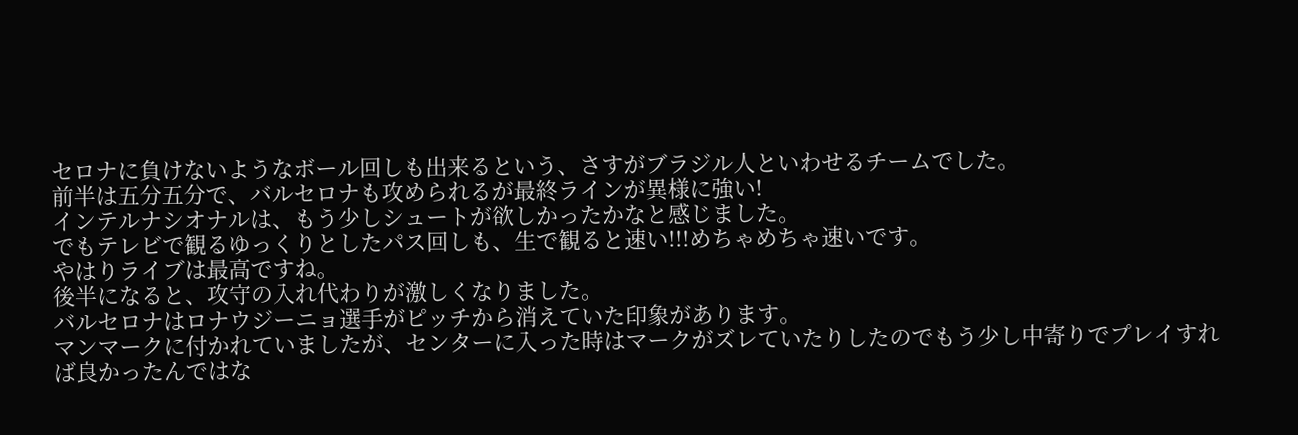セロナに負けないようなボール回しも出来るという、さすがブラジル人といわせるチームでした。
前半は五分五分で、バルセロナも攻められるが最終ラインが異様に強い!
インテルナシオナルは、もう少しシュートが欲しかったかなと感じました。
でもテレビで観るゆっくりとしたパス回しも、生で観ると速い!!!めちゃめちゃ速いです。
やはりライブは最高ですね。
後半になると、攻守の入れ代わりが激しくなりました。
バルセロナはロナウジーニョ選手がピッチから消えていた印象があります。
マンマークに付かれていましたが、センターに入った時はマークがズレていたりしたのでもう少し中寄りでプレイすれば良かったんではな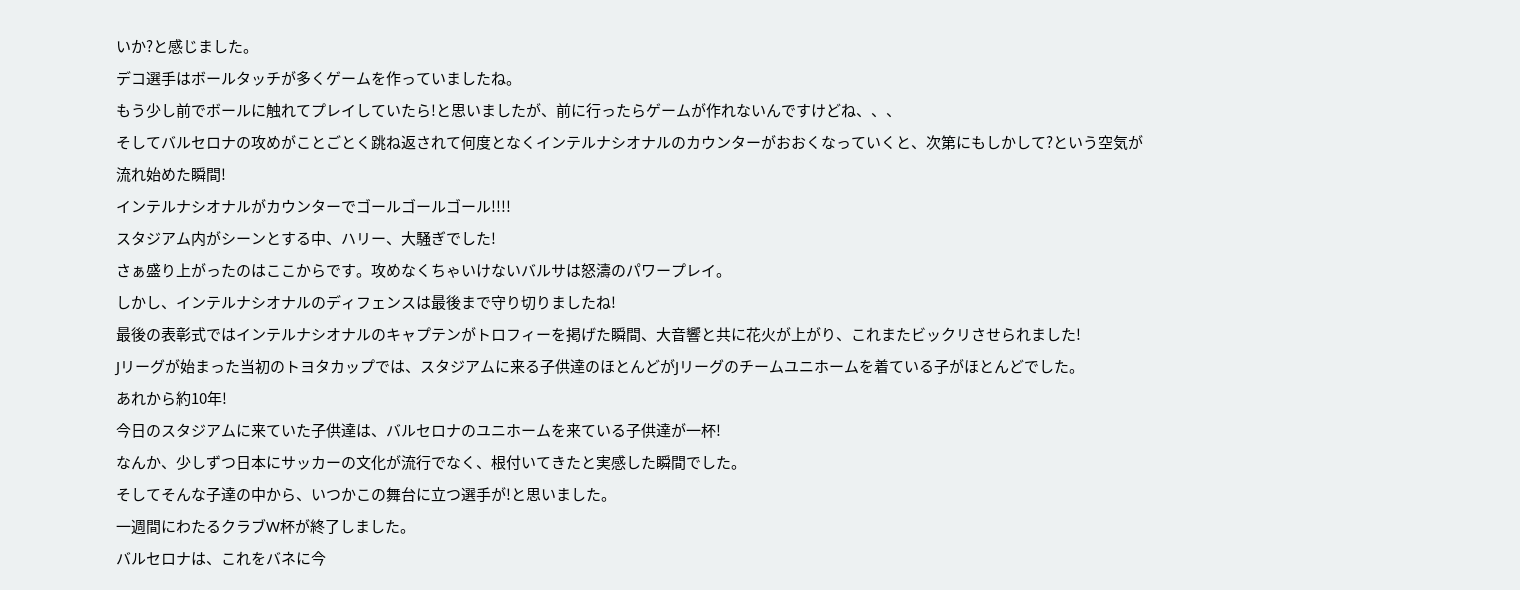いか?と感じました。
デコ選手はボールタッチが多くゲームを作っていましたね。
もう少し前でボールに触れてプレイしていたら!と思いましたが、前に行ったらゲームが作れないんですけどね、、、
そしてバルセロナの攻めがことごとく跳ね返されて何度となくインテルナシオナルのカウンターがおおくなっていくと、次第にもしかして?という空気が流れ始めた瞬間!
インテルナシオナルがカウンターでゴールゴールゴール!!!!
スタジアム内がシーンとする中、ハリー、大騒ぎでした!
さぁ盛り上がったのはここからです。攻めなくちゃいけないバルサは怒濤のパワープレイ。
しかし、インテルナシオナルのディフェンスは最後まで守り切りましたね!
最後の表彰式ではインテルナシオナルのキャプテンがトロフィーを掲げた瞬間、大音響と共に花火が上がり、これまたビックリさせられました!
Jリーグが始まった当初のトヨタカップでは、スタジアムに来る子供達のほとんどがJリーグのチームユニホームを着ている子がほとんどでした。
あれから約10年!
今日のスタジアムに来ていた子供達は、バルセロナのユニホームを来ている子供達が一杯!
なんか、少しずつ日本にサッカーの文化が流行でなく、根付いてきたと実感した瞬間でした。
そしてそんな子達の中から、いつかこの舞台に立つ選手が!と思いました。
一週間にわたるクラブW杯が終了しました。
バルセロナは、これをバネに今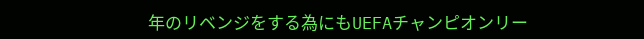年のリベンジをする為にもUEFAチャンピオンリー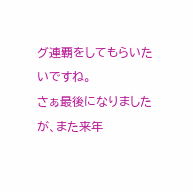グ連覇をしてもらいたいですね。
さぁ最後になりましたが、また来年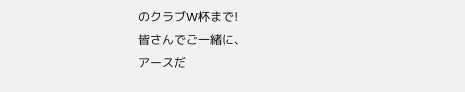のクラブW杯まで!
皆さんでご一緒に、
アースだ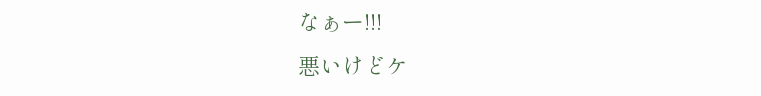なぁー!!!
悪いけどケ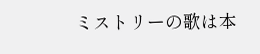ミストリーの歌は本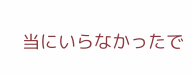当にいらなかったで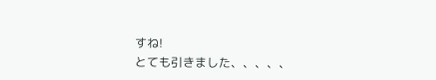すね!
とても引きました、、、、、